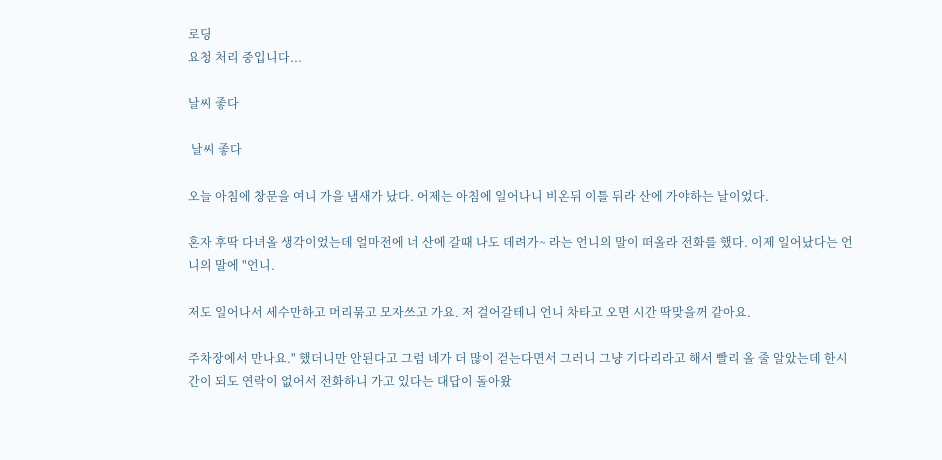로딩
요청 처리 중입니다...

날씨 좋다

 날씨 좋다

오늘 아침에 창문을 여니 가을 냄새가 났다. 어제는 아침에 일어나니 비온뒤 이틀 뒤라 산에 가야하는 날이었다.

혼자 후딱 다녀올 생각이었는데 얼마전에 너 산에 갈때 나도 데려가~ 라는 언니의 말이 떠올라 전화를 했다. 이제 일어났다는 언니의 말에 "언니.

저도 일어나서 세수만하고 머리묶고 모자쓰고 가요. 저 걸어갈테니 언니 차타고 오면 시간 딱맞을꺼 같아요.

주차장에서 만나요." 했더니만 안된다고 그럼 네가 더 많이 걷는다면서 그러니 그냥 기다리라고 해서 빨리 올 줄 알았는데 한시간이 되도 연락이 없어서 전화하니 가고 있다는 대답이 돌아왔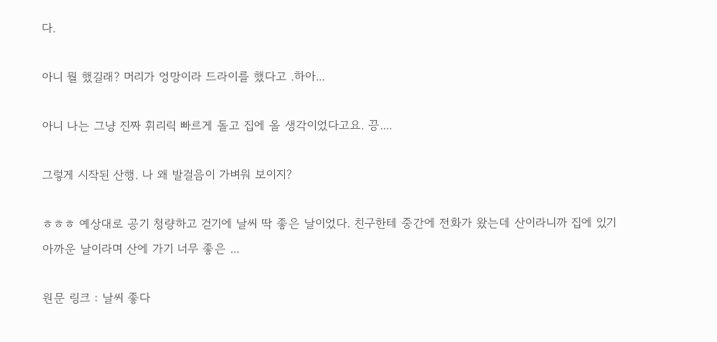다.

아니 뭘 했길래? 머리가 엉망이라 드라이를 했다고 .하아...

아니 나는 그냥 진짜 휘리릭 빠르게 돌고 집에 올 생각이었다고요. 끙....

그렇게 시작된 산행. 나 왜 발걸음이 가벼워 보이지?

ㅎㅎㅎ 예상대로 공기 청량하고 걷기에 날씨 딱 좋은 날이었다. 친구한테 중간에 전화가 왔는데 산이라니까 집에 있기 아까운 날이라며 산에 가기 너무 좋은 ...

원문 링크 : 날씨 좋다